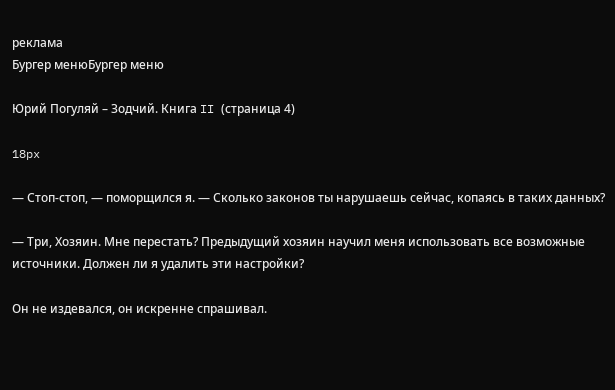реклама
Бургер менюБургер меню

Юрий Погуляй – Зодчий. Книга II (страница 4)

18px

— Стоп-стоп, — поморщился я. — Сколько законов ты нарушаешь сейчас, копаясь в таких данных?

— Три, Хозяин. Мне перестать? Предыдущий хозяин научил меня использовать все возможные источники. Должен ли я удалить эти настройки?

Он не издевался, он искренне спрашивал.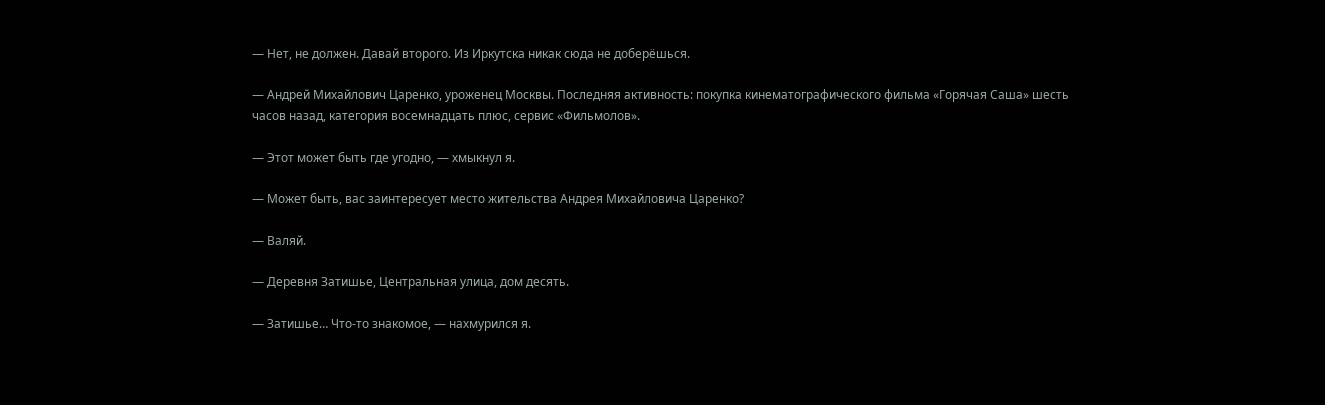— Нет, не должен. Давай второго. Из Иркутска никак сюда не доберёшься.

— Андрей Михайлович Царенко, уроженец Москвы. Последняя активность: покупка кинематографического фильма «Горячая Саша» шесть часов назад, категория восемнадцать плюс, сервис «Фильмолов».

— Этот может быть где угодно, — хмыкнул я.

— Может быть, вас заинтересует место жительства Андрея Михайловича Царенко?

— Валяй.

— Деревня Затишье, Центральная улица, дом десять.

— Затишье… Что-то знакомое, — нахмурился я.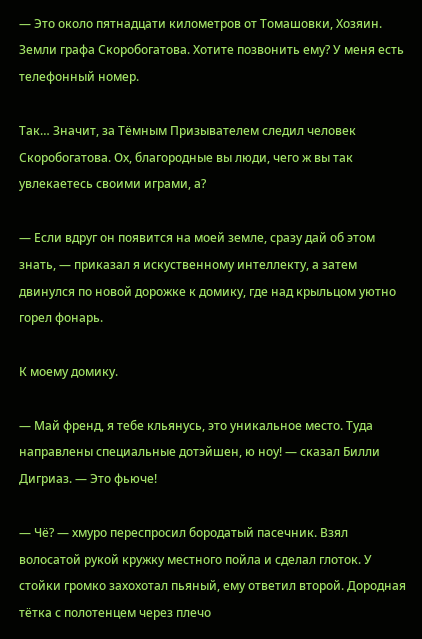— Это около пятнадцати километров от Томашовки, Хозяин. Земли графа Скоробогатова. Хотите позвонить ему? У меня есть телефонный номер.

Так… Значит, за Тёмным Призывателем следил человек Скоробогатова. Ох, благородные вы люди, чего ж вы так увлекаетесь своими играми, а?

— Если вдруг он появится на моей земле, сразу дай об этом знать, — приказал я искуственному интеллекту, а затем двинулся по новой дорожке к домику, где над крыльцом уютно горел фонарь.

К моему домику.

— Май френд, я тебе кльянусь, это уникальное место. Туда направлены специальные дотэйшен, ю ноу! — сказал Билли Дигриаз. — Это фьюче!

— Чё? — хмуро переспросил бородатый пасечник. Взял волосатой рукой кружку местного пойла и сделал глоток. У стойки громко захохотал пьяный, ему ответил второй. Дородная тётка с полотенцем через плечо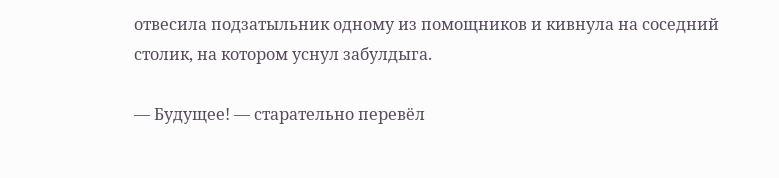отвесила подзатыльник одному из помощников и кивнула на соседний столик, на котором уснул забулдыга.

— Будущее! — старательно перевёл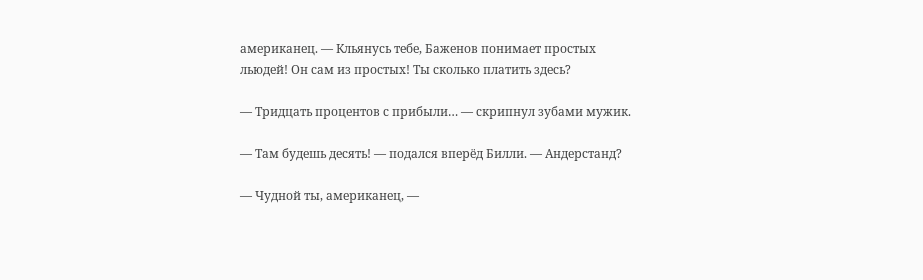американец. — Кльянусь тебе, Баженов понимает простых льюдей! Он сам из простых! Ты сколько платить здесь?

— Тридцать процентов с прибыли… — скрипнул зубами мужик.

— Там будешь десять! — подался вперёд Билли. — Андерстанд?

— Чудной ты, американец, —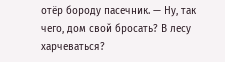отёр бороду пасечник. — Ну, так чего, дом свой бросать? В лесу харчеваться?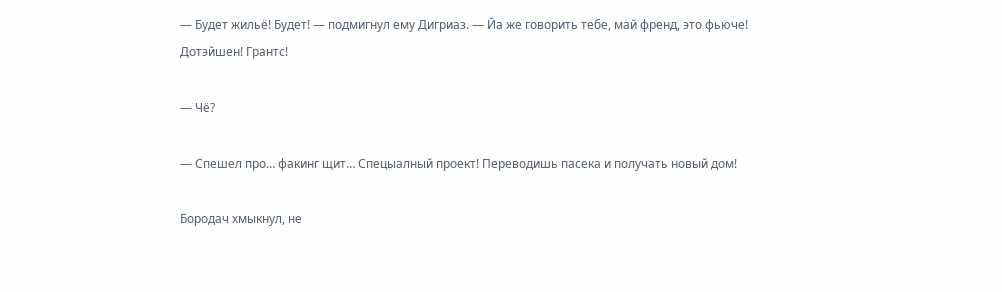— Будет жильё! Будет! — подмигнул ему Дигриаз. — Йа же говорить тебе, май френд, это фьюче! Дотэйшен! Грантс!

— Чё?

— Спешел про… факинг щит… Спецыалный проект! Переводишь пасека и получать новый дом!

Бородач хмыкнул, не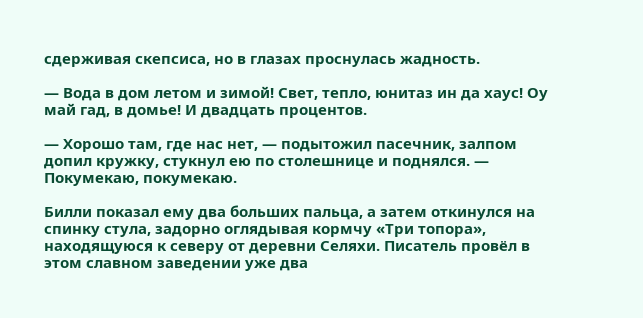сдерживая скепсиса, но в глазах проснулась жадность.

— Вода в дом летом и зимой! Свет, тепло, юнитаз ин да хаус! Оу май гад, в домье! И двадцать процентов.

— Хорошо там, где нас нет, — подытожил пасечник, залпом допил кружку, стукнул ею по столешнице и поднялся. — Покумекаю, покумекаю.

Билли показал ему два больших пальца, а затем откинулся на спинку стула, задорно оглядывая кормчу «Три топора», находящуюся к северу от деревни Селяхи. Писатель провёл в этом славном заведении уже два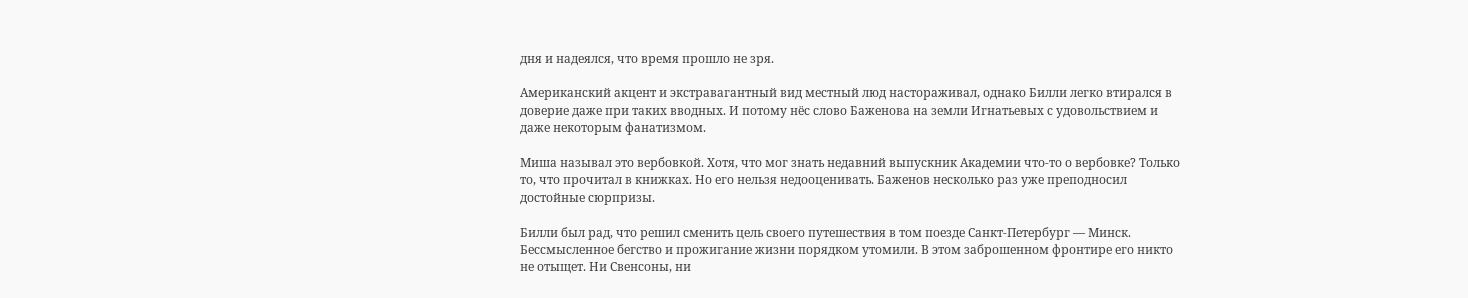дня и надеялся, что время прошло не зря.

Американский акцент и экстравагантный вид местный люд настораживал, однако Билли легко втирался в доверие даже при таких вводных. И потому нёс слово Баженова на земли Игнатьевых с удовольствием и даже некоторым фанатизмом.

Миша называл это вербовкой. Хотя, что мог знать недавний выпускник Академии что-то о вербовке? Только то, что прочитал в книжках. Но его нельзя недооценивать. Баженов несколько раз уже преподносил достойные сюрпризы.

Билли был рад, что решил сменить цель своего путешествия в том поезде Санкт-Петербург — Минск. Бессмысленное бегство и прожигание жизни порядком утомили. В этом заброшенном фронтире его никто не отыщет. Ни Свенсоны, ни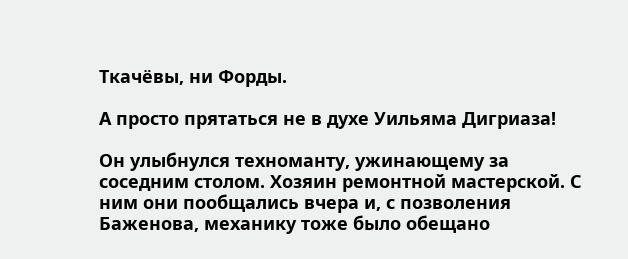Ткачёвы, ни Форды.

А просто прятаться не в духе Уильяма Дигриаза!

Он улыбнулся техноманту, ужинающему за соседним столом. Хозяин ремонтной мастерской. С ним они пообщались вчера и, с позволения Баженова, механику тоже было обещано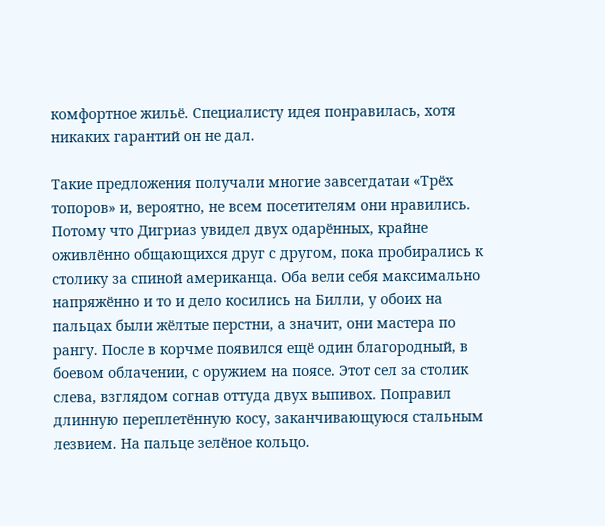комфортное жильё. Специалисту идея понравилась, хотя никаких гарантий он не дал.

Такие предложения получали многие завсегдатаи «Трёх топоров» и, вероятно, не всем посетителям они нравились. Потому что Дигриаз увидел двух одарённых, крайне оживлённо общающихся друг с другом, пока пробирались к столику за спиной американца. Оба вели себя максимально напряжённо и то и дело косились на Билли, у обоих на пальцах были жёлтые перстни, а значит, они мастера по рангу. После в корчме появился ещё один благородный, в боевом облачении, с оружием на поясе. Этот сел за столик слева, взглядом согнав оттуда двух выпивох. Поправил длинную переплетённую косу, заканчивающуюся стальным лезвием. На пальце зелёное кольцо.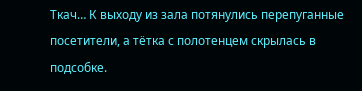Ткач… К выходу из зала потянулись перепуганные посетители, а тётка с полотенцем скрылась в подсобке.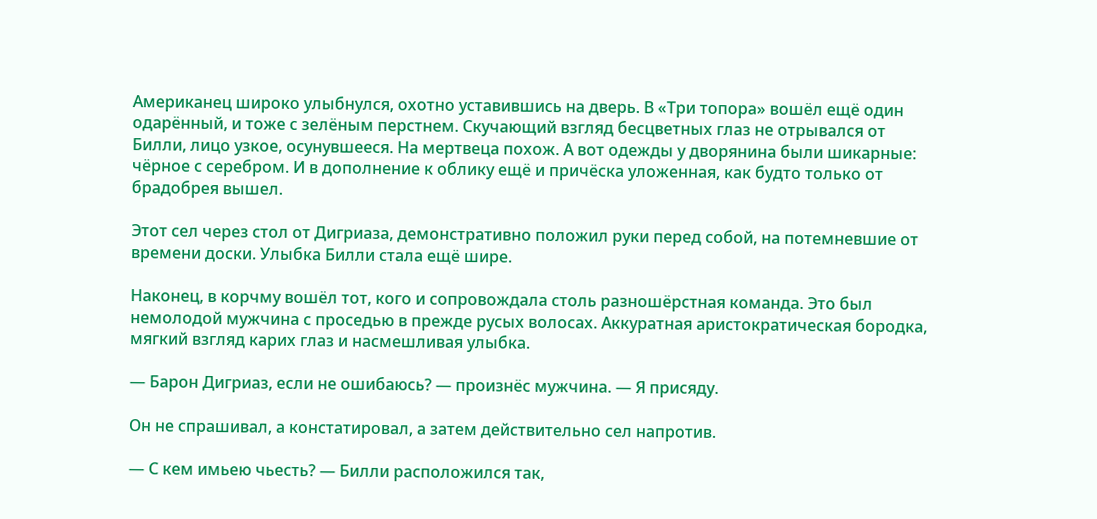Американец широко улыбнулся, охотно уставившись на дверь. В «Три топора» вошёл ещё один одарённый, и тоже с зелёным перстнем. Скучающий взгляд бесцветных глаз не отрывался от Билли, лицо узкое, осунувшееся. На мертвеца похож. А вот одежды у дворянина были шикарные: чёрное с серебром. И в дополнение к облику ещё и причёска уложенная, как будто только от брадобрея вышел.

Этот сел через стол от Дигриаза, демонстративно положил руки перед собой, на потемневшие от времени доски. Улыбка Билли стала ещё шире.

Наконец, в корчму вошёл тот, кого и сопровождала столь разношёрстная команда. Это был немолодой мужчина с проседью в прежде русых волосах. Аккуратная аристократическая бородка, мягкий взгляд карих глаз и насмешливая улыбка.

— Барон Дигриаз, если не ошибаюсь? — произнёс мужчина. — Я присяду.

Он не спрашивал, а констатировал, а затем действительно сел напротив.

— С кем имьею чьесть? — Билли расположился так,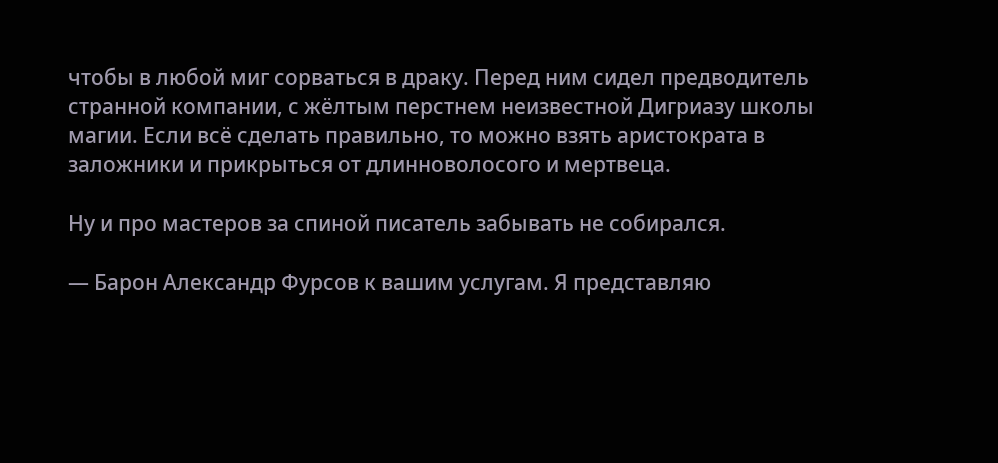чтобы в любой миг сорваться в драку. Перед ним сидел предводитель странной компании, с жёлтым перстнем неизвестной Дигриазу школы магии. Если всё сделать правильно, то можно взять аристократа в заложники и прикрыться от длинноволосого и мертвеца.

Ну и про мастеров за спиной писатель забывать не собирался.

— Барон Александр Фурсов к вашим услугам. Я представляю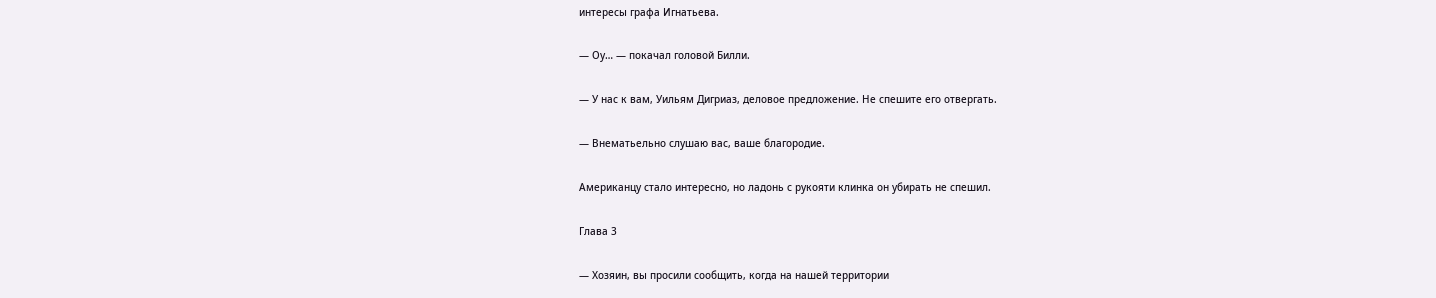интересы графа Игнатьева.

— Оу… — покачал головой Билли.

— У нас к вам, Уильям Дигриаз, деловое предложение. Не спешите его отвергать.

— Внематьельно слушаю вас, ваше благородие.

Американцу стало интересно, но ладонь с рукояти клинка он убирать не спешил.

Глава 3

— Хозяин, вы просили сообщить, когда на нашей территории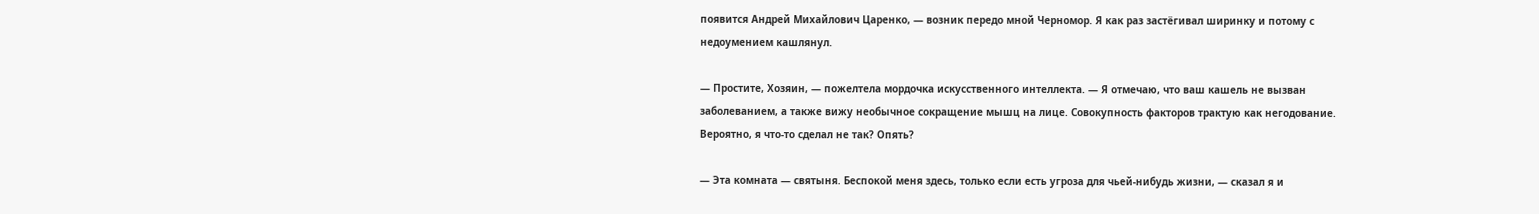появится Андрей Михайлович Царенко, — возник передо мной Черномор. Я как раз застёгивал ширинку и потому с недоумением кашлянул.

— Простите, Хозяин, — пожелтела мордочка искусственного интеллекта. — Я отмечаю, что ваш кашель не вызван заболеванием, а также вижу необычное сокращение мышц на лице. Совокупность факторов трактую как негодование. Вероятно, я что-то сделал не так? Опять?

— Эта комната — святыня. Беспокой меня здесь, только если есть угроза для чьей-нибудь жизни, — сказал я и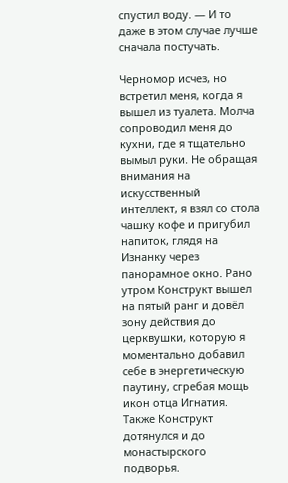спустил воду. — И то даже в этом случае лучше сначала постучать.

Черномор исчез, но встретил меня, когда я вышел из туалета. Молча сопроводил меня до кухни, где я тщательно вымыл руки. Не обращая внимания на искусственный интеллект, я взял со стола чашку кофе и пригубил напиток, глядя на Изнанку через панорамное окно. Рано утром Конструкт вышел на пятый ранг и довёл зону действия до церквушки, которую я моментально добавил себе в энергетическую паутину, сгребая мощь икон отца Игнатия. Также Конструкт дотянулся и до монастырского подворья.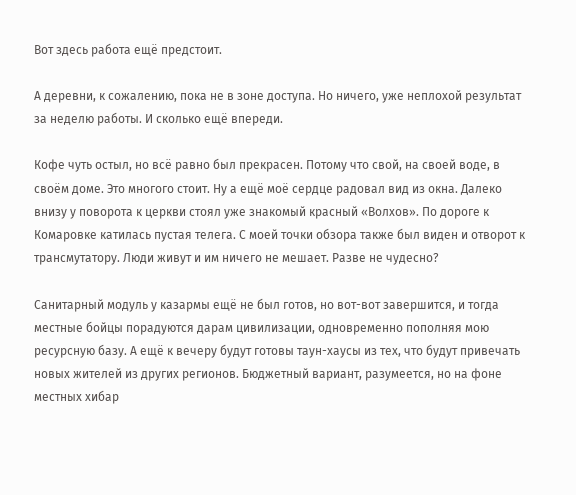Вот здесь работа ещё предстоит.

А деревни, к сожалению, пока не в зоне доступа. Но ничего, уже неплохой результат за неделю работы. И сколько ещё впереди.

Кофе чуть остыл, но всё равно был прекрасен. Потому что свой, на своей воде, в своём доме. Это многого стоит. Ну а ещё моё сердце радовал вид из окна. Далеко внизу у поворота к церкви стоял уже знакомый красный «Волхов». По дороге к Комаровке катилась пустая телега. С моей точки обзора также был виден и отворот к трансмутатору. Люди живут и им ничего не мешает. Разве не чудесно?

Санитарный модуль у казармы ещё не был готов, но вот-вот завершится, и тогда местные бойцы порадуются дарам цивилизации, одновременно пополняя мою ресурсную базу. А ещё к вечеру будут готовы таун-хаусы из тех, что будут привечать новых жителей из других регионов. Бюджетный вариант, разумеется, но на фоне местных хибар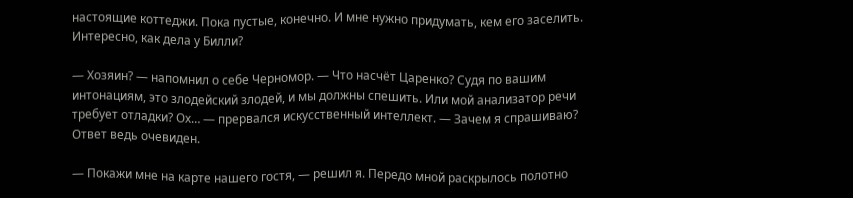настоящие коттеджи. Пока пустые, конечно. И мне нужно придумать, кем его заселить. Интересно, как дела у Билли?

— Хозяин? — напомнил о себе Черномор. — Что насчёт Царенко? Судя по вашим интонациям, это злодейский злодей, и мы должны спешить. Или мой анализатор речи требует отладки? Ох… — прервался искусственный интеллект. — Зачем я спрашиваю? Ответ ведь очевиден.

— Покажи мне на карте нашего гостя, — решил я. Передо мной раскрылось полотно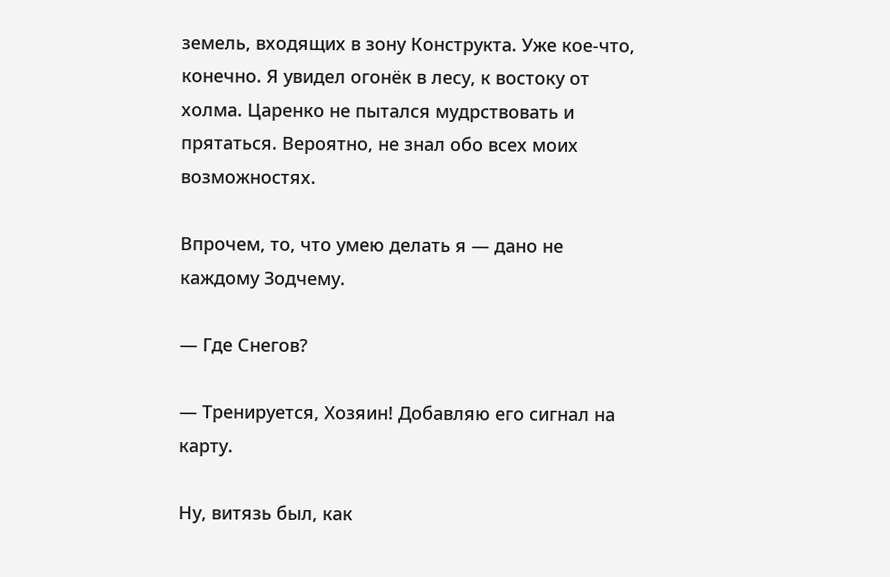земель, входящих в зону Конструкта. Уже кое-что, конечно. Я увидел огонёк в лесу, к востоку от холма. Царенко не пытался мудрствовать и прятаться. Вероятно, не знал обо всех моих возможностях.

Впрочем, то, что умею делать я — дано не каждому Зодчему.

— Где Снегов?

— Тренируется, Хозяин! Добавляю его сигнал на карту.

Ну, витязь был, как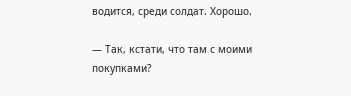водится, среди солдат. Хорошо.

— Так, кстати, что там с моими покупками?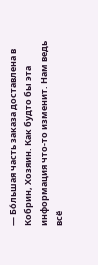— Бо́льшая часть заказа доставлена в Кобрин, Хозяин. Как будто бы эта информация что-то изменит. Нам ведь всё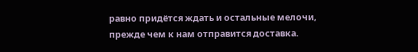равно придётся ждать и остальные мелочи, прежде чем к нам отправится доставка.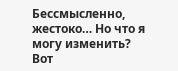Бессмысленно, жестоко… Но что я могу изменить? Вот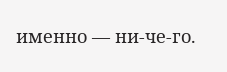именно — ни-че-го.